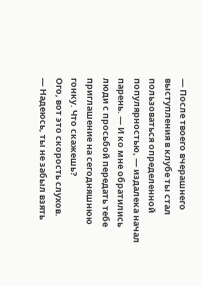— После твоего вчерашнего выступления в клубе ты стал пользоваться определенной популярностью, — издалека начал парень. — И ко мне обратились люди с просьбой передать тебе приглашение на сегодняшнюю гонку. Что скажешь?
Ого, вот это скорость слухов.
— Надеюсь, ты не забыл взять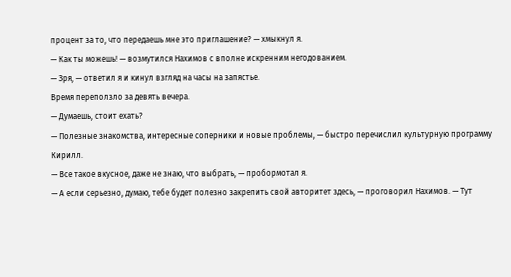процент за то, что передаешь мне это приглашение? — хмыкнул я.
— Как ты можешь! — возмутился Нахимов с вполне искренним негодованием.
— Зря, — ответил я и кинул взгляд на часы на запястье.
Время переползло за девять вечера.
— Думаешь, стоит ехать?
— Полезные знакомства, интересные соперники и новые проблемы, — быстро перечислил культурную программу Кирилл.
— Все такое вкусное, даже не знаю, что выбрать, — пробормотал я.
— А если серьезно, думаю, тебе будет полезно закрепить свой авторитет здесь, — проговорил Нахимов. — Тут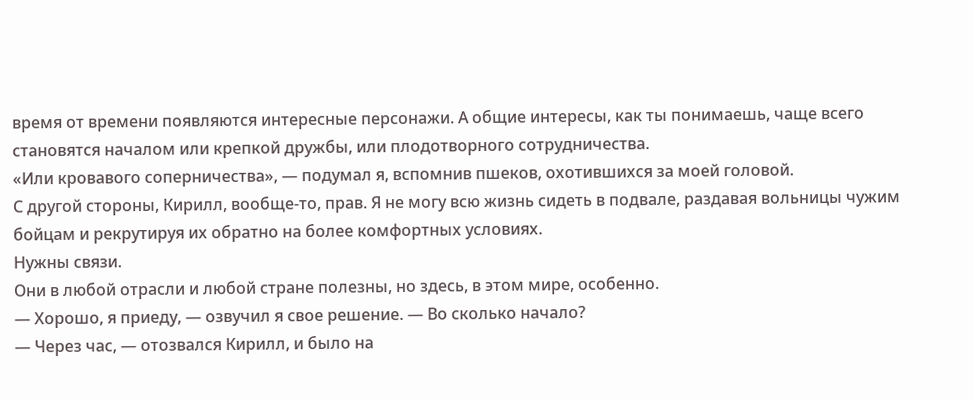время от времени появляются интересные персонажи. А общие интересы, как ты понимаешь, чаще всего становятся началом или крепкой дружбы, или плодотворного сотрудничества.
«Или кровавого соперничества», — подумал я, вспомнив пшеков, охотившихся за моей головой.
С другой стороны, Кирилл, вообще-то, прав. Я не могу всю жизнь сидеть в подвале, раздавая вольницы чужим бойцам и рекрутируя их обратно на более комфортных условиях.
Нужны связи.
Они в любой отрасли и любой стране полезны, но здесь, в этом мире, особенно.
— Хорошо, я приеду, — озвучил я свое решение. — Во сколько начало?
— Через час, — отозвался Кирилл, и было на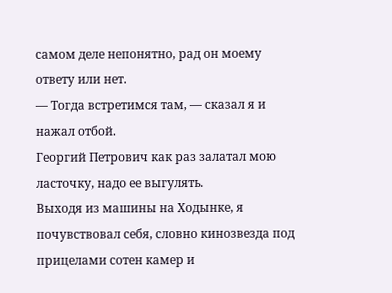самом деле непонятно, рад он моему ответу или нет.
— Тогда встретимся там, — сказал я и нажал отбой.
Георгий Петрович как раз залатал мою ласточку, надо ее выгулять.
Выходя из машины на Ходынке, я почувствовал себя, словно кинозвезда под прицелами сотен камер и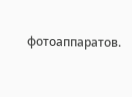фотоаппаратов.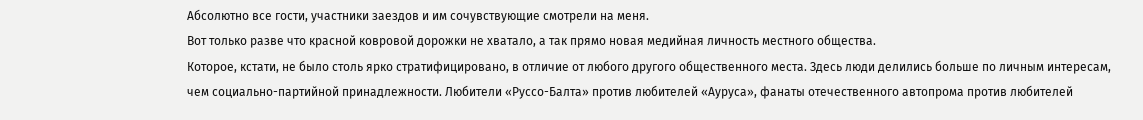Абсолютно все гости, участники заездов и им сочувствующие смотрели на меня.
Вот только разве что красной ковровой дорожки не хватало, а так прямо новая медийная личность местного общества.
Которое, кстати, не было столь ярко стратифицировано, в отличие от любого другого общественного места. Здесь люди делились больше по личным интересам, чем социально-партийной принадлежности. Любители «Руссо-Балта» против любителей «Ауруса», фанаты отечественного автопрома против любителей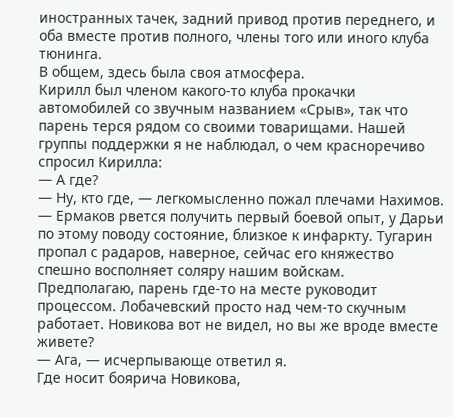иностранных тачек, задний привод против переднего, и оба вместе против полного, члены того или иного клуба тюнинга.
В общем, здесь была своя атмосфера.
Кирилл был членом какого-то клуба прокачки автомобилей со звучным названием «Срыв», так что парень терся рядом со своими товарищами. Нашей группы поддержки я не наблюдал, о чем красноречиво спросил Кирилла:
— А где?
— Ну, кто где, — легкомысленно пожал плечами Нахимов. — Ермаков рвется получить первый боевой опыт, у Дарьи по этому поводу состояние, близкое к инфаркту. Тугарин пропал с радаров, наверное, сейчас его княжество спешно восполняет соляру нашим войскам. Предполагаю, парень где-то на месте руководит процессом. Лобачевский просто над чем-то скучным работает. Новикова вот не видел, но вы же вроде вместе живете?
— Ага, — исчерпывающе ответил я.
Где носит боярича Новикова,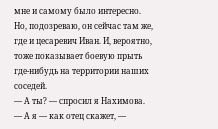мне и самому было интересно. Но, подозреваю, он сейчас там же, где и цесаревич Иван. И, вероятно, тоже показывает боевую прыть где-нибудь на территории наших соседей.
— А ты? — спросил я Нахимова.
— А я — как отец скажет, —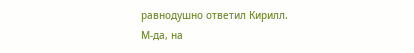равнодушно ответил Кирилл.
М-да, на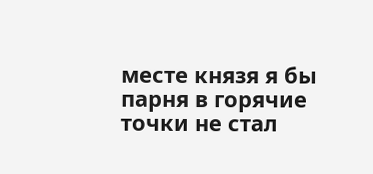месте князя я бы парня в горячие точки не стал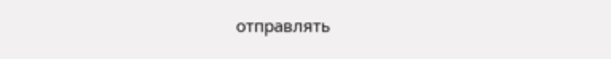отправлять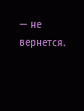— не вернется.